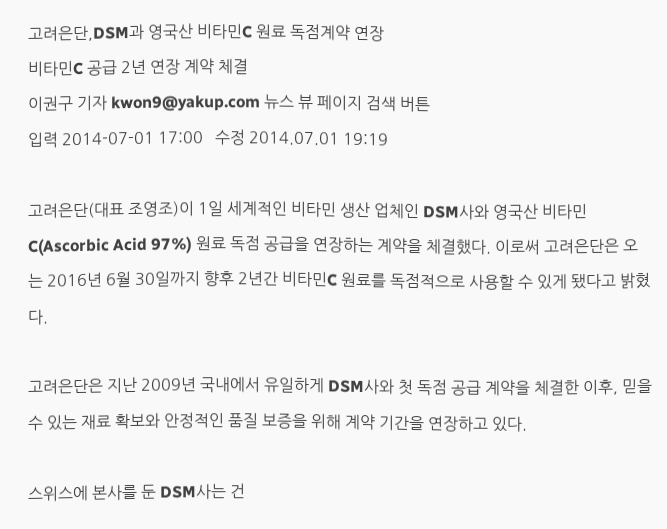고려은단,DSM과 영국산 비타민C 원료 독점계약 연장
비타민C 공급 2년 연장 계약 체결
이권구 기자 kwon9@yakup.com 뉴스 뷰 페이지 검색 버튼
입력 2014-07-01 17:00   수정 2014.07.01 19:19

고려은단(대표 조영조)이 1일 세계적인 비타민 생산 업체인 DSM사와 영국산 비타민C(Ascorbic Acid 97%) 원료 독점 공급을 연장하는 계약을 체결했다. 이로써 고려은단은 오는 2016년 6월 30일까지 향후 2년간 비타민C 원료를 독점적으로 사용할 수 있게 됐다고 밝혔다.

고려은단은 지난 2009년 국내에서 유일하게 DSM사와 첫 독점 공급 계약을 체결한 이후, 믿을 수 있는 재료 확보와 안정적인 품질 보증을 위해 계약 기간을 연장하고 있다.

스위스에 본사를 둔 DSM사는 건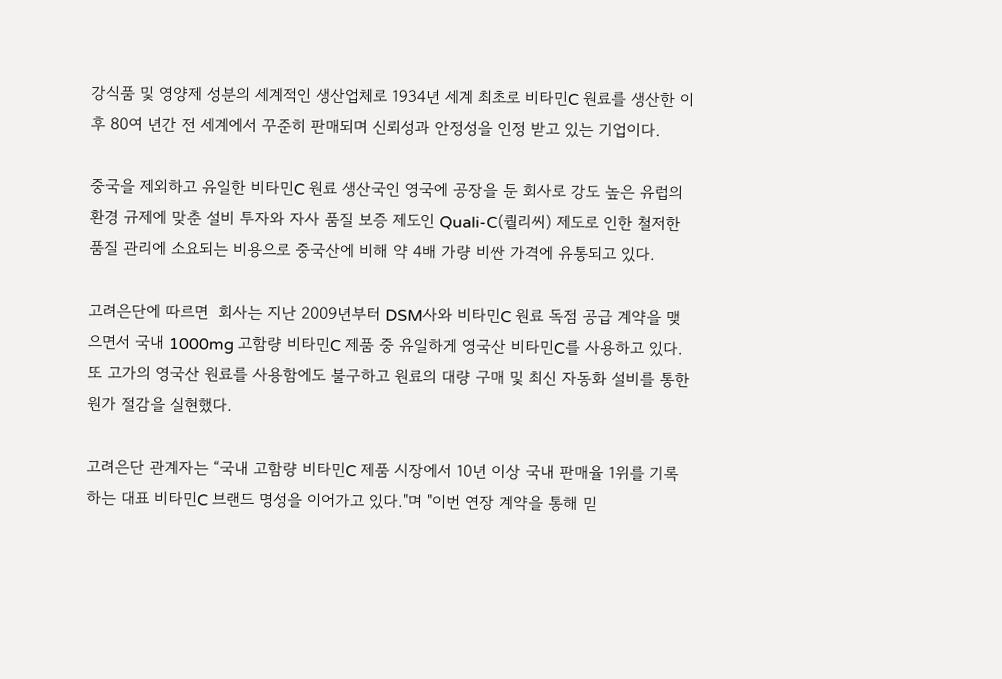강식품 및 영양제 성분의 세계적인 생산업체로 1934년 세계 최초로 비타민C 원료를 생산한 이후 80여 년간 전 세계에서 꾸준히 판매되며 신뢰성과 안정성을 인정 받고 있는 기업이다.

중국을 제외하고 유일한 비타민C 원료 생산국인 영국에 공장을 둔 회사로 강도 높은 유럽의 환경 규제에 맞춘 설비 투자와 자사 품질 보증 제도인 Quali-C(퀄리씨) 제도로 인한 철저한 품질 관리에 소요되는 비용으로 중국산에 비해 약 4배 가량 비싼 가격에 유통되고 있다.

고려은단에 따르면  회사는 지난 2009년부터 DSM사와 비타민C 원료 독점 공급 계약을 맺으면서 국내 1000mg 고함량 비타민C 제품 중 유일하게 영국산 비타민C를 사용하고 있다.  또 고가의 영국산 원료를 사용함에도 불구하고 원료의 대량 구매 및 최신 자동화 설비를 통한 원가 절감을 실현했다.

고려은단 관계자는 “국내 고함량 비타민C 제품 시장에서 10년 이상 국내 판매율 1위를 기록하는 대표 비타민C 브랜드 명성을 이어가고 있다."며 "이번 연장 계약을 통해 믿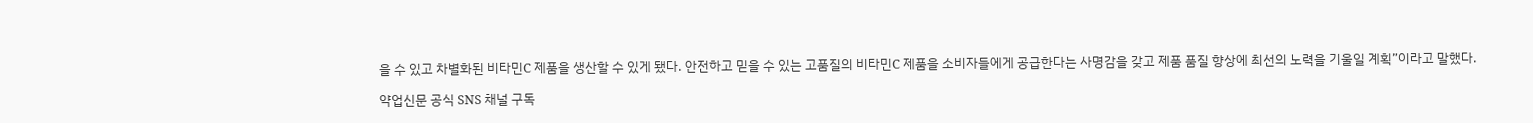을 수 있고 차별화된 비타민C 제품을 생산할 수 있게 됐다. 안전하고 믿을 수 있는 고품질의 비타민C 제품을 소비자들에게 공급한다는 사명감을 갖고 제품 품질 향상에 최선의 노력을 기울일 계획”이라고 말했다.

약업신문 공식 SNS 채널 구독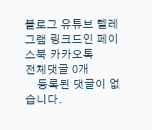블로그 유튜브 텔레그램 링크드인 페이스북 카카오톡
전체댓글 0개
    등록된 댓글이 없습니다.